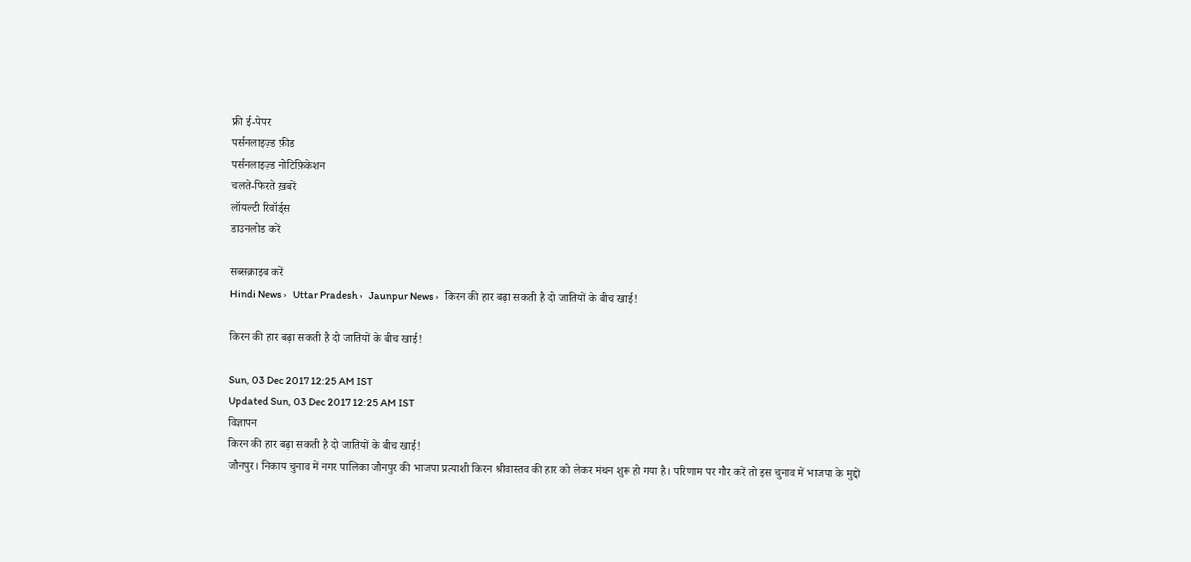फ्री ई-पेपर
पर्सनलाइज़्ड फ़ीड
पर्सनलाइज़्ड नोटिफ़िकेशन
चलते-फिरते ख़बरें
लॉयल्टी रिवॉर्ड्स
डाउनलोड करें

सब्सक्राइब करें
Hindi News ›   Uttar Pradesh ›   Jaunpur News ›   किरन की हार बढ़ा सकती है दो जातियों के बीच खाई!

किरन की हार बढ़ा सकती है दो जातियों के बीच खाई!

Sun, 03 Dec 2017 12:25 AM IST
Updated Sun, 03 Dec 2017 12:25 AM IST
विज्ञापन
किरन की हार बढ़ा सकती है दो जातियों के बीच खाई!
जौनपुर। निकाय चुनाव में नगर पालिका जौनपुर की भाजपा प्रत्याशी किरन श्रीवास्तव की हार को लेकर मंथन शुरू हो गया है। परिणाम पर गौर करें तो इस चुनाव में भाजपा के मुद्दों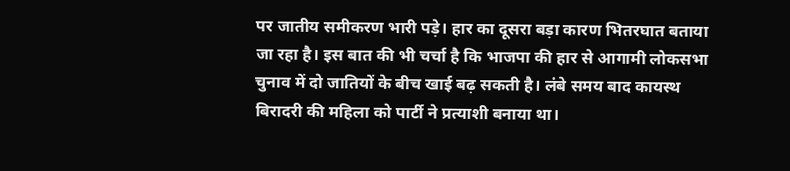पर जातीय समीकरण भारी पड़े। हार का दूसरा बड़ा कारण भितरघात बताया जा रहा है। इस बात की भी चर्चा है कि भाजपा की हार से आगामी लोकसभा चुनाव में दो जातियों के बीच खाई बढ़ सकती है। लंबे समय बाद कायस्थ बिरादरी की महिला को पार्टी ने प्रत्याशी बनाया था।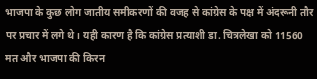भाजपा के कुछ लोग जातीय समीकरणों की वजह से कांग्रेस के पक्ष में अंदरूनी तौर पर प्रचार में लगे थे। यही कारण है कि कांग्रेस प्रत्याशी डा. चित्रलेखा को 11560 मत और भाजपा की किरन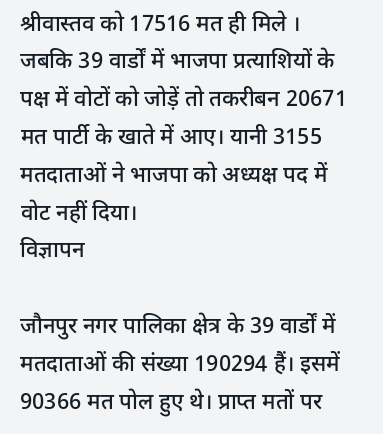श्रीवास्तव को 17516 मत ही मिले । जबकि 39 वार्डों में भाजपा प्रत्याशियों के पक्ष में वोटों को जोड़ें तो तकरीबन 20671 मत पार्टी के खाते में आए। यानी 3155 मतदाताओं ने भाजपा को अध्यक्ष पद में वोट नहीं दिया।
विज्ञापन

जौनपुर नगर पालिका क्षेत्र के 39 वार्डों में मतदाताओं की संख्या 190294 हैं। इसमें 90366 मत पोल हुए थे। प्राप्त मतों पर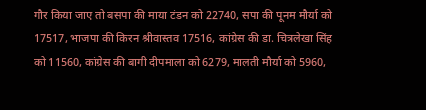गौर किया जाए तो बसपा की माया टंडन को 22740, सपा की पूनम मौर्या को 17517, भाजपा की किरन श्रीवास्तव 17516, कांग्रेस की डा. चित्रलेखा सिंह को 11560, कांग्रेस की बागी दीपमाला को 6279, मालती मौर्या को 5960,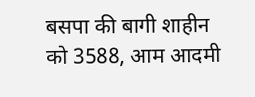बसपा की बागी शाहीन को 3588, आम आदमी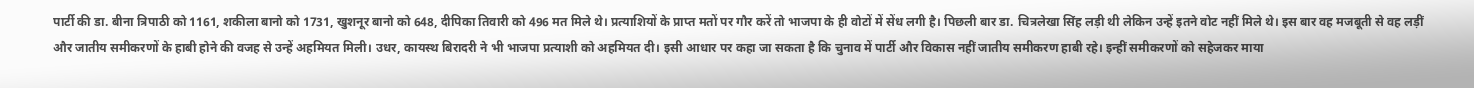पार्टी की डा. बीना त्रिपाठी को 1161, शकीला बानो को 1731, खुशनूर बानो को 648, दीपिका तिवारी को 496 मत मिले थे। प्रत्याशियों के प्राप्त मतों पर गौर करें तो भाजपा के ही वोटों में सेंध लगी है। पिछली बार डा. चित्रलेखा सिंह लड़ी थी लेकिन उन्हें इतने वोट नहीं मिले थे। इस बार वह मजबूती से वह लड़ीं और जातीय समीकरणों के हाबी होने की वजह से उन्हें अहमियत मिली। उधर, कायस्थ बिरादरी ने भी भाजपा प्रत्याशी को अहमियत दी। इसी आधार पर कहा जा सकता है कि चुनाव में पार्टी और विकास नहीं जातीय समीकरण हाबी रहे। इन्हीं समीकरणों को सहेजकर माया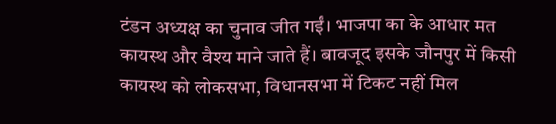टंडन अध्यक्ष का चुनाव जीत गईं। भाजपा का के आधार मत कायस्थ और वैश्य माने जाते हैं। बावजूद इसके जौनपुर में किसी कायस्थ को लोकसभा, विधानसभा में टिकट नहीं मिल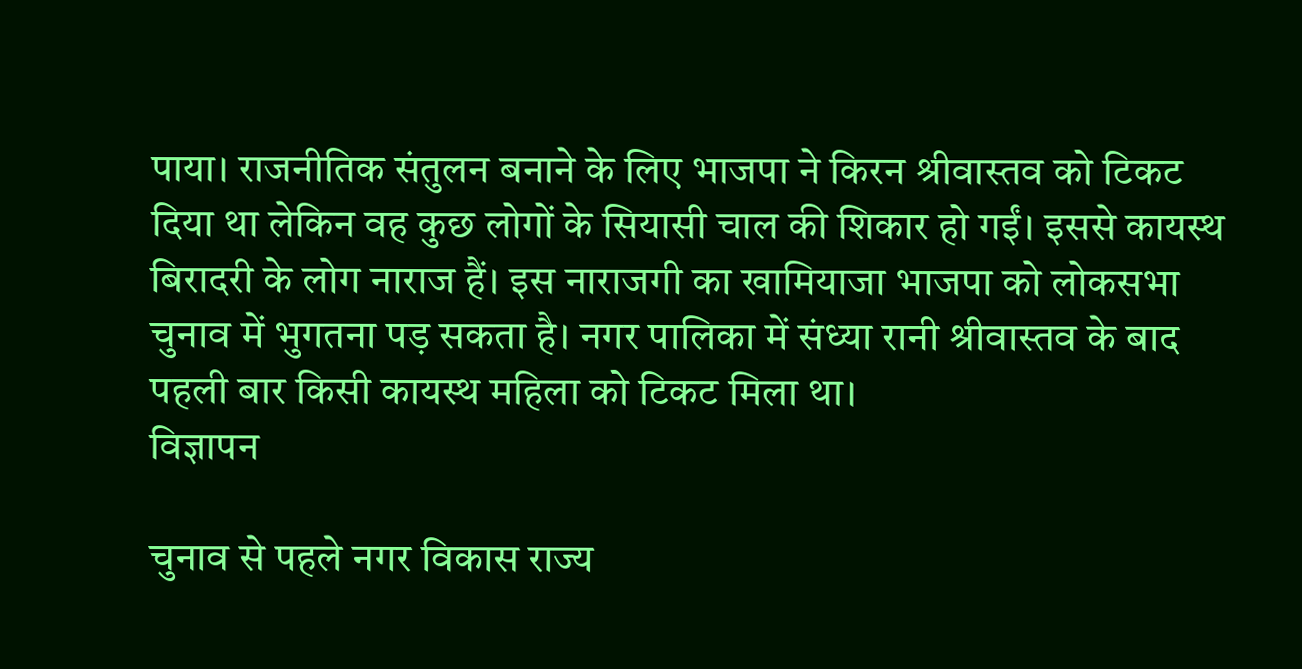पाया। राजनीतिक संतुलन बनाने के लिए भाजपा ने किरन श्रीवास्तव को टिकट दिया था लेकिन वह कुछ लोगों के सियासी चाल की शिकार हो गईं। इससे कायस्थ बिरादरी के लोग नाराज हैं। इस नाराजगी का खामियाजा भाजपा को लोकसभा चुनाव में भुगतना पड़ सकता है। नगर पालिका में संध्या रानी श्रीवास्तव के बाद पहली बार किसी कायस्थ महिला को टिकट मिला था।
विज्ञापन

चुनाव से पहले नगर विकास राज्य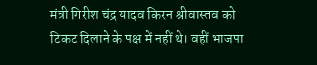मंत्री गिरीश चंद्र यादव किरन श्रीवास्तव को टिकट दिलाने के पक्ष में नहीं थे। वहीं भाजपा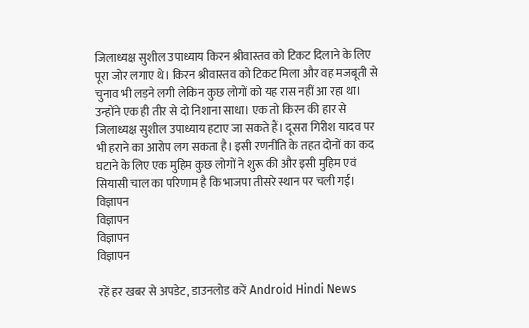जिलाध्यक्ष सुशील उपाध्याय किरन श्रीवास्तव को टिकट दिलाने के लिए पूरा जोर लगाए थे। किरन श्रीवास्तव को टिकट मिला और वह मजबूती से चुनाव भी लड़ने लगी लेकिन कुछ लोगों को यह रास नहीं आ रहा था। उन्होंने एक ही तीर से दो निशाना साधा। एक तो किरन की हार से जिलाध्यक्ष सुशील उपाध्याय हटाए जा सकते हैं। दूसरा गिरीश यादव पर भी हराने का आरोप लग सकता है। इसी रणनीति के तहत दोनों का कद घटाने के लिए एक मुहिम कुछ लोगों ने शुरू की और इसी मुहिम एवं सियासी चाल का परिणाम है कि भाजपा तीसरे स्थान पर चली गई।
विज्ञापन
विज्ञापन
विज्ञापन
विज्ञापन

रहें हर खबर से अपडेट, डाउनलोड करें Android Hindi News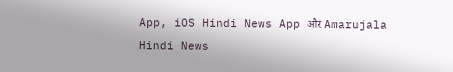App, iOS Hindi News App और Amarujala Hindi News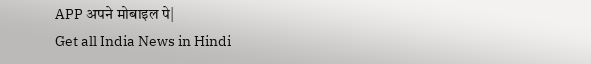APP अपने मोबाइल पे|
Get all India News in Hindi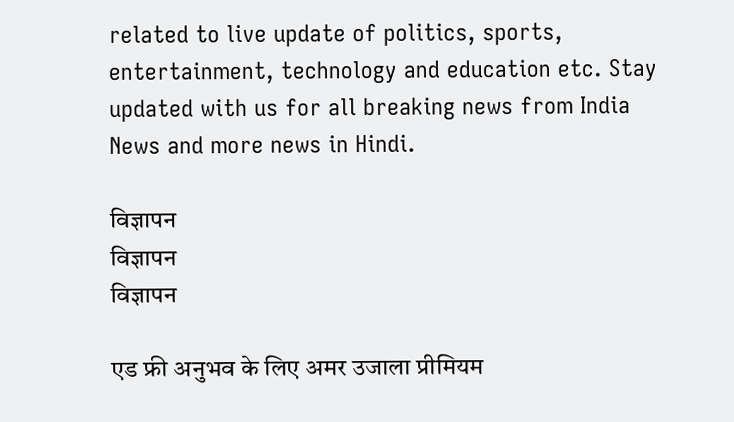related to live update of politics, sports, entertainment, technology and education etc. Stay updated with us for all breaking news from India News and more news in Hindi.

विज्ञापन
विज्ञापन
विज्ञापन

एड फ्री अनुभव के लिए अमर उजाला प्रीमियम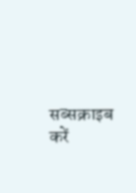सब्सक्राइब करें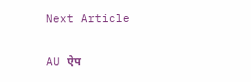Next Article

AU ऐप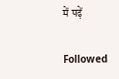में पढ़ें

Followed